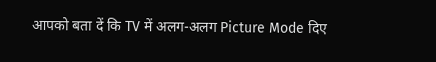आपको बता दें कि TV में अलग-अलग Picture Mode दिए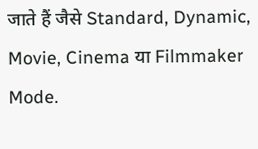जाते हैं जैसे Standard, Dynamic, Movie, Cinema या Filmmaker Mode.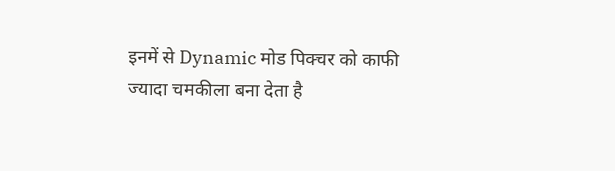इनमें से Dynamic मोड पिक्चर को काफी ज्यादा चमकीला बना देता है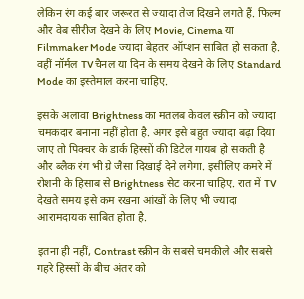लेकिन रंग कई बार जरूरत से ज्यादा तेज दिखने लगते हैं. फिल्म और वेब सीरीज देखने के लिए Movie, Cinema या Filmmaker Mode ज्यादा बेहतर ऑप्शन साबित हो सकता है. वहीं नॉर्मल TV चैनल या दिन के समय देखने के लिए Standard Mode का इस्तेमाल करना चाहिए.

इसके अलावा Brightness का मतलब केवल स्क्रीन को ज्यादा चमकदार बनाना नहीं होता है. अगर इसे बहुत ज्यादा बढ़ा दिया जाए तो पिक्चर के डार्क हिस्सों की डिटेल गायब हो सकती है और ब्लैक रंग भी ग्रे जैसा दिखाई देने लगेगा. इसीलिए कमरे में रोशनी के हिसाब से Brightness सेट करना चाहिए. रात में TV देखते समय इसे कम रखना आंखों के लिए भी ज्यादा आरामदायक साबित होता है.

इतना ही नहीं, Contrast स्क्रीन के सबसे चमकीले और सबसे गहरे हिस्सों के बीच अंतर को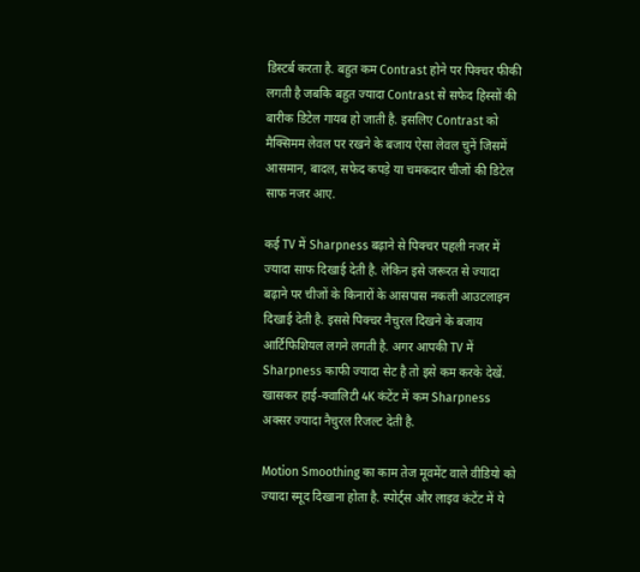डिस्टर्ब करता है. बहुत कम Contrast होने पर पिक्चर फीकी लगती है जबकि बहुत ज्यादा Contrast से सफेद हिस्सों की बारीक डिटेल गायब हो जाती है. इसलिए Contrast को मैक्सिमम लेवल पर रखने के बजाय ऐसा लेवल चुनें जिसमें आसमान, बादल, सफेद कपड़े या चमकदार चीजों की डिटेल साफ नजर आए.

कई TV में Sharpness बढ़ाने से पिक्चर पहली नजर में ज्यादा साफ दिखाई देती है. लेकिन इसे जरूरत से ज्यादा बढ़ाने पर चीजों के किनारों के आसपास नकली आउटलाइन दिखाई देती है. इससे पिक्चर नैचुरल दिखने के बजाय आर्टिफिशियल लगने लगती है. अगर आपकी TV में Sharpness काफी ज्यादा सेट है तो इसे कम करके देखें. खासकर हाई-क्वालिटी 4K कंटेंट में कम Sharpness अक्सर ज्यादा नैचुरल रिजल्ट देती है.

Motion Smoothing का काम तेज मूवमेंट वाले वीडियो को ज्यादा स्मूद दिखाना होता है. स्पोर्ट्स और लाइव कंटेंट में ये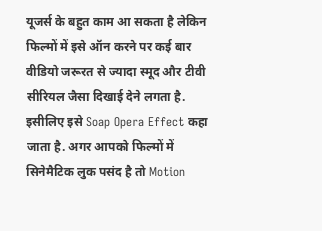यूजर्स के बहुत काम आ सकता है लेकिन फिल्मों में इसे ऑन करने पर कई बार वीडियो जरूरत से ज्यादा स्मूद और टीवी सीरियल जैसा दिखाई देने लगता है. इसीलिए इसे Soap Opera Effect कहा जाता है. अगर आपको फिल्मों में सिनेमैटिक लुक पसंद है तो Motion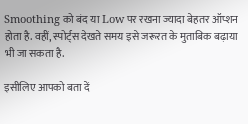Smoothing को बंद या Low पर रखना ज्यादा बेहतर ऑप्शन होता है. वहीं, स्पोर्ट्स देखते समय इसे जरूरत के मुताबिक बढ़ाया भी जा सकता है.

इसीलिए आपको बता दें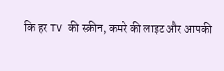कि हर TV की स्क्रीन, कमरे की लाइट और आपकी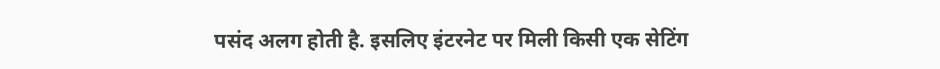पसंद अलग होती है. इसलिए इंटरनेट पर मिली किसी एक सेटिंग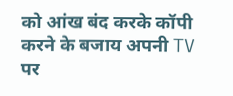को आंख बंद करके कॉपी करने के बजाय अपनी TV पर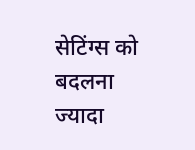सेटिंग्स को बदलना ज्यादा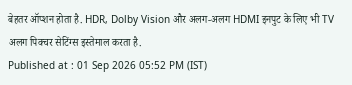बेहतर ऑप्शन होता है. HDR, Dolby Vision और अलग-अलग HDMI इनपुट के लिए भी TV अलग पिक्चर सेटिंग्स इस्तेमाल करता है.
Published at : 01 Sep 2026 05:52 PM (IST)